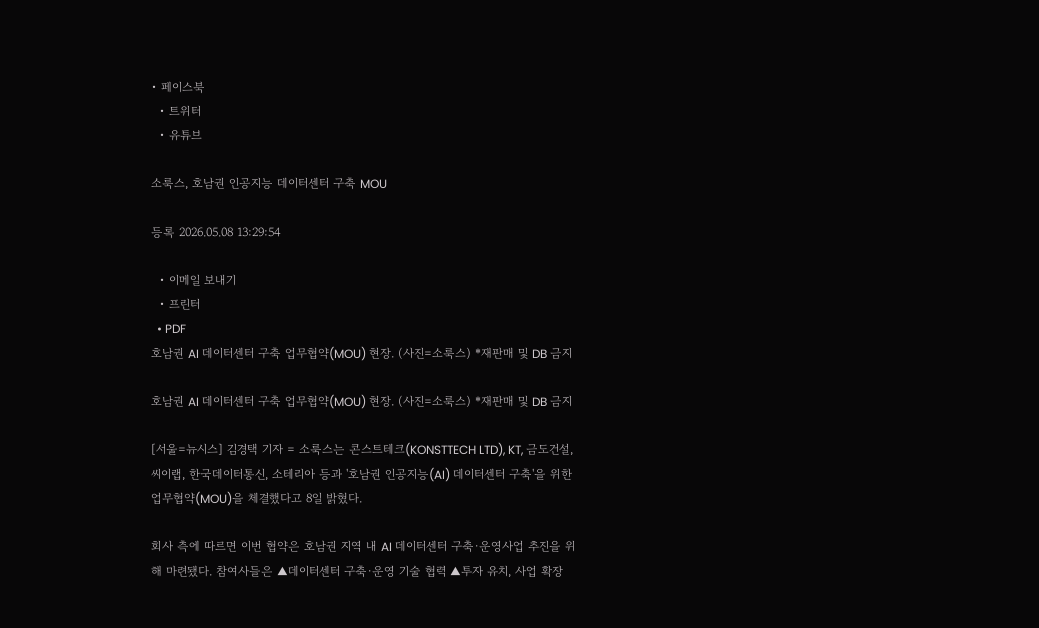• 페이스북
  • 트위터
  • 유튜브

소룩스, 호남권 인공지능 데이터센터 구축 MOU

등록 2026.05.08 13:29:54

  • 이메일 보내기
  • 프린터
  • PDF
호남권 AI 데이터센터 구축 업무협약(MOU) 현장. (사진=소룩스) *재판매 및 DB 금지

호남권 AI 데이터센터 구축 업무협약(MOU) 현장. (사진=소룩스) *재판매 및 DB 금지

[서울=뉴시스] 김경택 기자 = 소룩스는 콘스트테크(KONSTTECH LTD), KT, 금도건설, 씨이랩, 한국데이터통신, 소테리아 등과 '호남권 인공지능(AI) 데이터센터 구축'을 위한 업무협약(MOU)을 체결했다고 8일 밝혔다.

회사 측에 따르면 이번 협약은 호남권 지역 내 AI 데이터센터 구축·운영사업 추진을 위해 마련됐다. 참여사들은 ▲데이터센터 구축·운영 기술 협력 ▲투자 유치, 사업 확장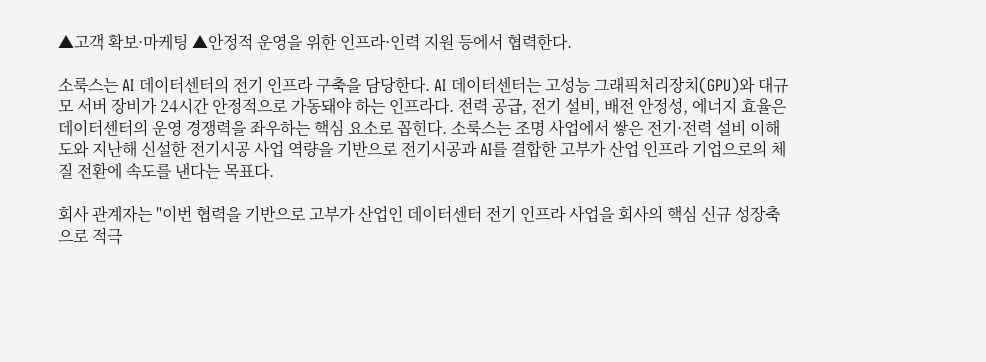▲고객 확보·마케팅 ▲안정적 운영을 위한 인프라·인력 지원 등에서 협력한다.

소룩스는 AI 데이터센터의 전기 인프라 구축을 담당한다. AI 데이터센터는 고성능 그래픽처리장치(GPU)와 대규모 서버 장비가 24시간 안정적으로 가동돼야 하는 인프라다. 전력 공급, 전기 설비, 배전 안정성, 에너지 효율은 데이터센터의 운영 경쟁력을 좌우하는 핵심 요소로 꼽힌다. 소룩스는 조명 사업에서 쌓은 전기·전력 설비 이해도와 지난해 신설한 전기시공 사업 역량을 기반으로 전기시공과 AI를 결합한 고부가 산업 인프라 기업으로의 체질 전환에 속도를 낸다는 목표다.

회사 관계자는 "이번 협력을 기반으로 고부가 산업인 데이터센터 전기 인프라 사업을 회사의 핵심 신규 성장축으로 적극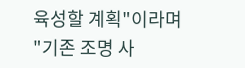육성할 계획"이라며 "기존 조명 사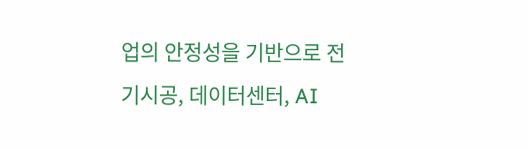업의 안정성을 기반으로 전기시공, 데이터센터, AI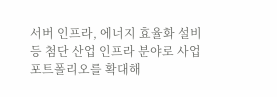서버 인프라, 에너지 효율화 설비 등 첨단 산업 인프라 분야로 사업 포트폴리오를 확대해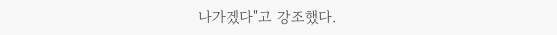나가겠다"고 강조했다.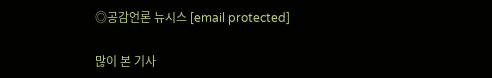◎공감언론 뉴시스 [email protected]

많이 본 기사